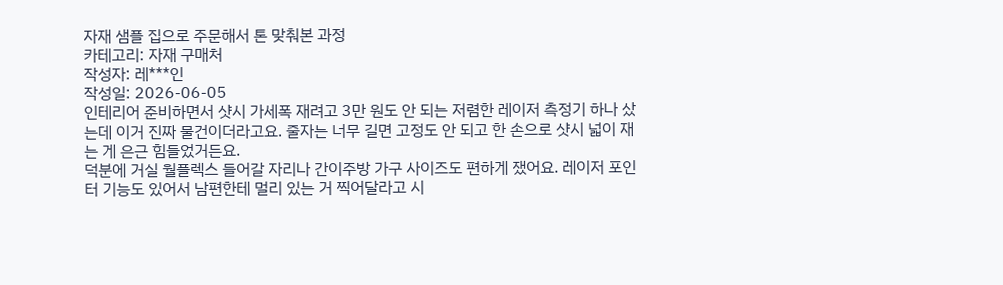자재 샘플 집으로 주문해서 톤 맞춰본 과정
카테고리: 자재 구매처
작성자: 레***인
작성일: 2026-06-05
인테리어 준비하면서 샷시 가세폭 재려고 3만 원도 안 되는 저렴한 레이저 측정기 하나 샀는데 이거 진짜 물건이더라고요. 줄자는 너무 길면 고정도 안 되고 한 손으로 샷시 넓이 재는 게 은근 힘들었거든요.
덕분에 거실 월플렉스 들어갈 자리나 간이주방 가구 사이즈도 편하게 쟀어요. 레이저 포인터 기능도 있어서 남편한테 멀리 있는 거 찍어달라고 시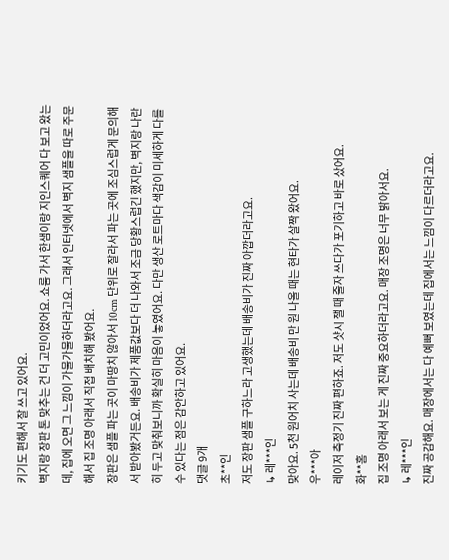키기도 편해서 잘 쓰고 있어요.
벽지랑 장판 톤 맞추는 건 더 고민이었어요. 쇼룸 가서 한샘이랑 지인스퀘어 다 보고 왔는데, 집에 오면 그 느낌이 가물가물하더라고요. 그래서 인터넷에서 벽지 샘플을 따로 주문해서 집 조명 아래서 직접 배치해 봤어요.
장판은 샘플 파는 곳이 마땅치 않아서 10cm 단위로 잘라서 파는 곳에 조심스럽게 문의해서 받아봤거든요. 배송비가 제품값보다 더 나와서 조금 당황스럽긴 했지만, 벽지랑 나란히 두고 맞춰보니까 확실히 마음이 놓였어요. 다만 생산 로트마다 색감이 미세하게 다를 수 있다는 점은 감안하고 있어요.
댓글 9개
초**인
저도 장판 샘플 구하느라 고생했는데 배송비가 진짜 아깝더라고요.
↳ 레***인
맞아요. 5천 원어치 사는데 배송비 만 원 나올 때는 현타가 살짝 왔어요.
우***아
레이저 측정기 진짜 편하죠. 저도 샷시 잴 때 줄자 쓰다가 포기하고 바로 샀어요.
화**홈
집 조명 아래서 보는 게 진짜 중요하더라고요. 매장 조명은 너무 밝아서요.
↳ 레***인
진짜 공감해요. 매장에서는 다 예뻐 보였는데 집에서는 느낌이 다르더라고요.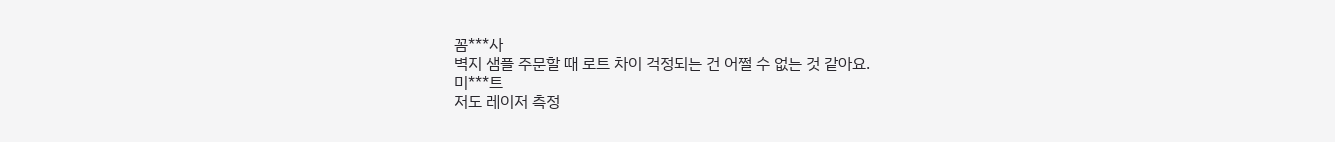꼼***사
벽지 샘플 주문할 때 로트 차이 걱정되는 건 어쩔 수 없는 것 같아요.
미***트
저도 레이저 측정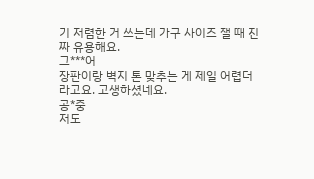기 저렴한 거 쓰는데 가구 사이즈 잴 때 진짜 유용해요.
그***어
장판이랑 벽지 톤 맞추는 게 제일 어렵더라고요. 고생하셨네요.
공*중
저도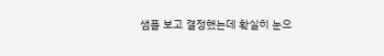샘플 보고 결정했는데 확실히 눈으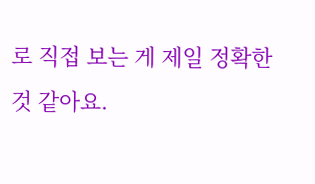로 직접 보는 게 제일 정확한 것 같아요.